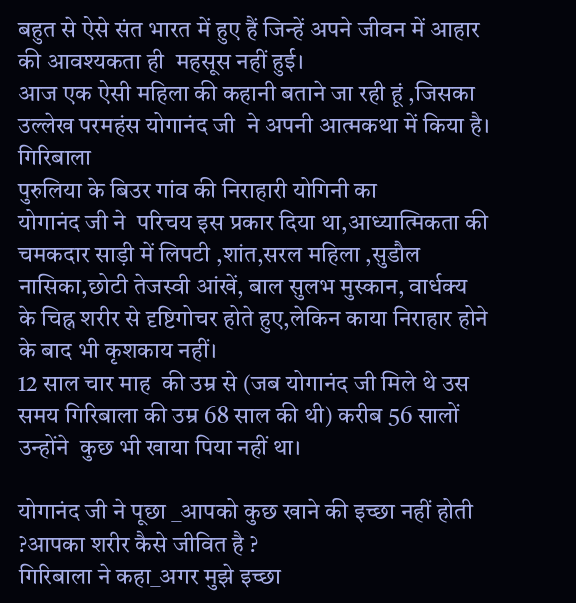बहुत से ऐसे संत भारत में हुए हैं जिन्हें अपने जीवन में आहार की आवश्यकता ही  महसूस नहीं हुई।
आज एक ऐसी महिला की कहानी बताने जा रही हूं ,जिसका उल्लेख परमहंस योगानंद जी  ने अपनी आत्मकथा में किया है।
गिरिबाला
पुरुलिया के बिउर गांव की निराहारी योगिनी का
योगानंद जी ने  परिचय इस प्रकार दिया था,आध्यात्मिकता की चमकदार साड़ी में लिपटी ,शांत,सरल महिला ,सुडौल नासिका,छोटी तेजस्वी आंखें, बाल सुलभ मुस्कान, वार्धक्य के चिह्न शरीर से दृष्टिगोचर होते हुए,लेकिन काया निराहार होने के बाद भी कृशकाय नहीं।
12 साल चार माह  की उम्र से (जब योगानंद जी मिले थे उस समय गिरिबाला की उम्र 68 साल की थी) करीब 56 सालों उन्होंने  कुछ भी खाया पिया नहीं था।

योगानंद जी ने पूछा _आपको कुछ खाने की इच्छा नहीं होती ?आपका शरीर कैसे जीवित है ?
गिरिबाला ने कहा_अगर मुझे इच्छा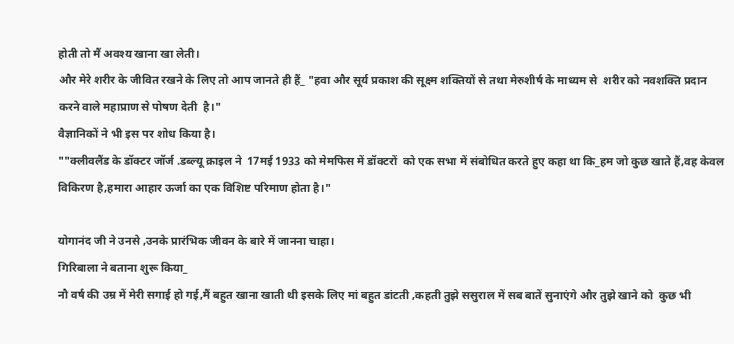होती तो मैं अवश्य खाना खा लेती।
और मेरे शरीर के जीवित रखने के लिए तो आप जानते ही हैं_ "हवा और सूर्य प्रकाश की सूक्ष्म शक्तियों से तथा मेरुशीर्ष के माध्यम से  शरीर को नवशक्ति प्रदान करने वाले महाप्राण से पोषण देती  है।"
वैज्ञानिकों ने भी इस पर शोध किया है।
""क्लीवलैंड के डॉक्टर जॉर्ज .डब्ल्यू क्राइल ने  17मई 1933 को मेमफिस में डॉक्टरों  को एक सभा में संबोधित करते हुए कहा था कि_हम जो कुछ खाते हैं,वह केवल विकिरण है,हमारा आहार ऊर्जा का एक विशिष्ट परिमाण होता है।"

योगानंद जी ने उनसे ,उनके प्रारंभिक जीवन के बारे में जानना चाहा।
गिरिबाला ने बताना शुरू किया_
नौ वर्ष की उम्र में मेरी सगाई हो गई,मैं बहुत खाना खाती थी इसके लिए मां बहुत डांटती ,कहती तुझे ससुराल में सब बातें सुनाएंगे और तुझे खाने को  कुछ भी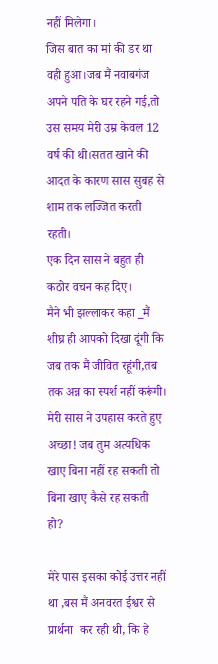नहीं मिलेगा।
जिस बात का मां की डर था वही हुआ।जब मैं नवाबगंज अपने पति के घर रहने गई,तो उस समय मेरी उम्र केवल 12 वर्ष की थी।सतत खाने की आदत के कारण सास सुबह से शाम तक लज्जित करती रहती।
एक दिन सास ने बहुत ही कठोर वचन कह दिए।
मैने भी झल्लाकर कहा _मैं  शीघ्र ही आपको दिखा दूंगी कि जब तक मैं जीवित रहूंगी,तब तक अन्न का स्पर्श नहीं करूंगी।
मेरी सास ने उपहास करते हुए अच्छा! जब तुम अत्यधिक खाए बिना नहीं रह सकती तो बिना खाए कैसे रह सकती हो?

मेरे पास इसका कोई उत्तर नहीं था ,बस मैं अनवरत ईश्वर से प्रार्थना  कर रही थी, कि हे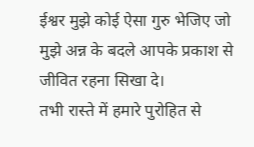ईश्वर मुझे कोई ऐसा गुरु भेजिए जो मुझे अन्न के बदले आपके प्रकाश से जीवित रहना सिखा दे।
तभी रास्ते में हमारे पुरोहित से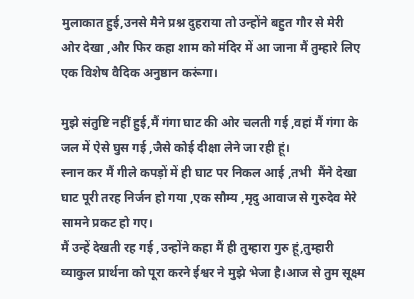मुलाकात हुई,उनसे मैने प्रश्न दुहराया तो उन्होंने बहुत गौर से मेरी ओर देखा ,और फिर कहा शाम को मंदिर में आ जाना मैं तुम्हारे लिए एक विशेष वैदिक अनुष्ठान करूंगा।

मुझे संतुष्टि नहीं हुई,मैं गंगा घाट की ओर चलती गई ,वहां मैं गंगा के जल में ऐसे घुस गई ,जैसे कोई दीक्षा लेने जा रही हूं।
स्नान कर मैं गीले कपड़ों में ही घाट पर निकल आई ,तभी  मैंने देखा घाट पूरी तरह निर्जन हो गया ,एक सौम्य ,मृदु आवाज से गुरुदेव मेरे सामने प्रकट हो गए।
मैं उन्हें देखती रह गई ,उन्होंने कहा मैं ही तुम्हारा गुरु हूं,तुम्हारी व्याकुल प्रार्थना को पूरा करने ईश्वर ने मुझे भेजा है।आज से तुम सूक्ष्म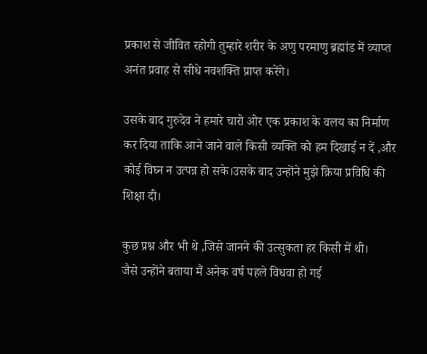प्रकाश से जीवित रहोगी तुम्हारे शरीर के अणु परमाणु ब्रह्मांड में व्याप्त अनंत प्रवाह से सीधे नवशक्ति प्राप्त करेंगे।

उसके बाद गुरुदेव ने हमारे चारो ओर एक प्रकाश के वलय का निर्माण कर दिया ताकि आने जाने वाले किसी व्यक्ति को हम दिखाई न दें ,और कोई विघ्न न उत्पन्न हो सके।उसके बाद उन्होंने मुझे क्रिया प्रविधि की शिक्षा दी।

कुछ प्रश्न और भी थे ,जिसे जानने की उत्सुकता हर किसी में थी।
जैसे उन्होंने बताया मैं अनेक वर्ष पहले विधवा हो गई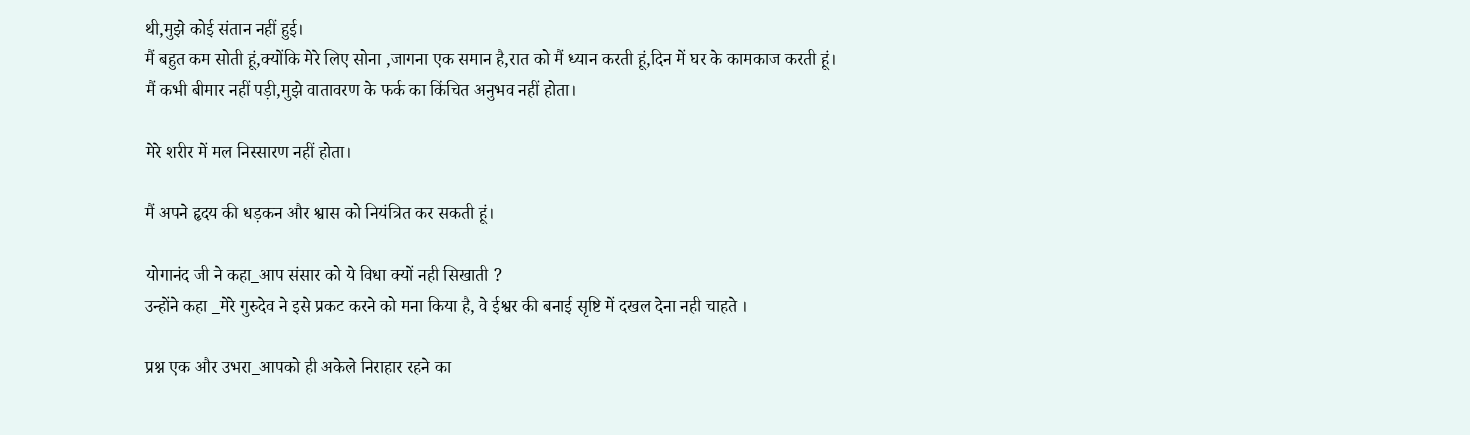थी,मुझे कोई संतान नहीं हुई।
मैं बहुत कम सोती हूं,क्योंकि मेरे लिए सोना ,जागना एक समान है,रात को मैं ध्यान करती हूं,दिन में घर के कामकाज करती हूं।
मैं कभी बीमार नहीं पड़ी,मुझे वातावरण के फर्क का किंचित अनुभव नहीं होता।

मेरे शरीर में मल निस्सारण नहीं होता।

मैं अपने हृदय की धड़कन और श्वास को नियंत्रित कर सकती हूं।

योगानंद जी ने कहा_आप संसार को ये विधा क्यों नही सिखाती ?
उन्होंने कहा _मेरे गुरुदेव ने इसे प्रकट करने को मना किया है, वे ईश्वर की बनाई सृष्टि में दखल देना नही चाहते ।

प्रश्न एक और उभरा_आपको ही अकेले निराहार रहने का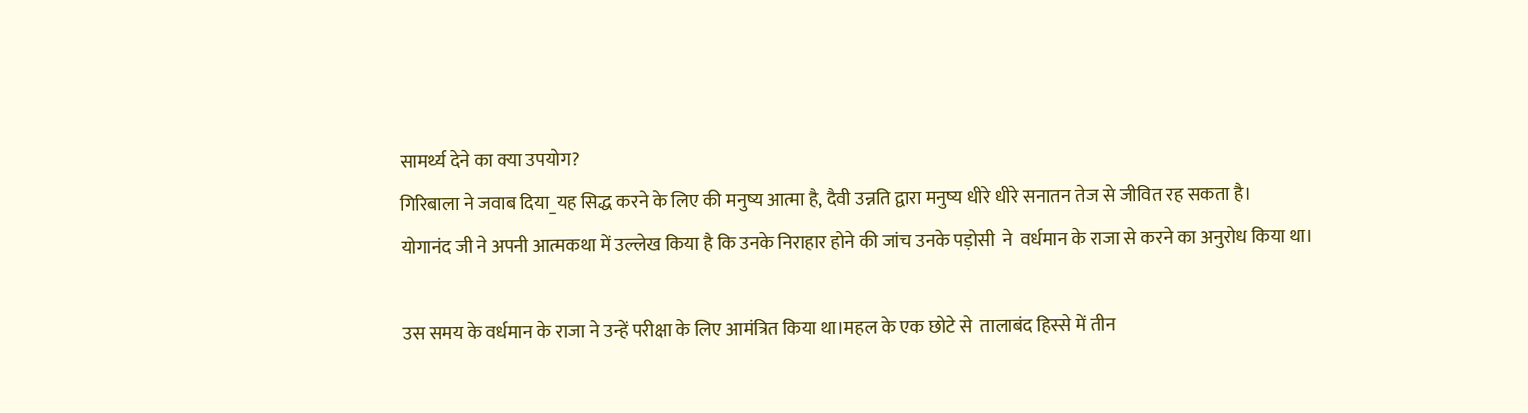सामर्थ्य देने का क्या उपयोग?
गिरिबाला ने जवाब दिया_यह सिद्ध करने के लिए की मनुष्य आत्मा है, दैवी उन्नति द्वारा मनुष्य धीरे धीरे सनातन तेज से जीवित रह सकता है।
योगानंद जी ने अपनी आत्मकथा में उल्लेख किया है कि उनके निराहार होने की जांच उनके पड़ोसी  ने  वर्धमान के राजा से करने का अनुरोध किया था।

उस समय के वर्धमान के राजा ने उन्हें परीक्षा के लिए आमंत्रित किया था।महल के एक छोटे से  तालाबंद हिस्से में तीन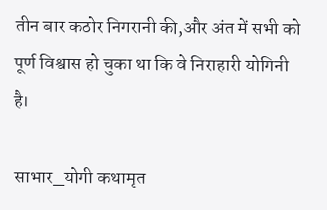तीन बार कठोर निगरानी की,और अंत में सभी को पूर्ण विश्वास हो चुका था कि वे निराहारी योगिनी है।

साभार_योगी कथामृत